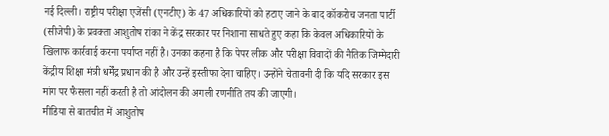नई दिल्ली। राष्ट्रीय परीक्षा एजेंसी (एनटीए) के 47 अधिकारियों को हटाए जाने के बाद कॉकरोच जनता पार्टी (सीजेपी) के प्रवक्ता आशुतोष रांका ने केंद्र सरकार पर निशाना साधते हुए कहा कि केवल अधिकारियों के खिलाफ कार्रवाई करना पर्याप्त नहीं है। उनका कहना है कि पेपर लीक और परीक्षा विवादों की नैतिक जिम्मेदारी केंद्रीय शिक्षा मंत्री धर्मेंद्र प्रधान की है और उन्हें इस्तीफा देना चाहिए। उन्होंने चेतावनी दी कि यदि सरकार इस मांग पर फैसला नहीं करती है तो आंदोलन की अगली रणनीति तय की जाएगी।
मीडिया से बातचीत में आशुतोष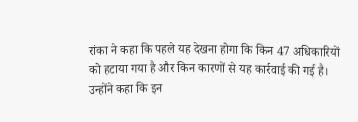रांका ने कहा कि पहले यह देखना होगा कि किन 47 अधिकारियों को हटाया गया है और किन कारणों से यह कार्रवाई की गई है। उन्होंने कहा कि इन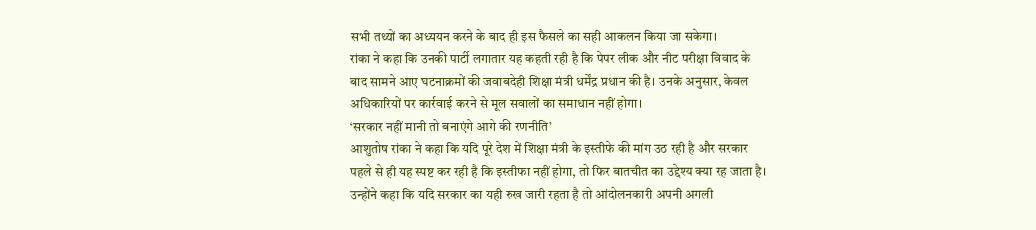सभी तथ्यों का अध्ययन करने के बाद ही इस फैसले का सही आकलन किया जा सकेगा।
रांका ने कहा कि उनकी पार्टी लगातार यह कहती रही है कि पेपर लीक और नीट परीक्षा विवाद के बाद सामने आए घटनाक्रमों की जवाबदेही शिक्षा मंत्री धर्मेंद्र प्रधान की है। उनके अनुसार, केवल अधिकारियों पर कार्रवाई करने से मूल सवालों का समाधान नहीं होगा।
‘सरकार नहीं मानी तो बनाएंगे आगे की रणनीति’
आशुतोष रांका ने कहा कि यदि पूरे देश में शिक्षा मंत्री के इस्तीफे की मांग उठ रही है और सरकार पहले से ही यह स्पष्ट कर रही है कि इस्तीफा नहीं होगा, तो फिर बातचीत का उद्देश्य क्या रह जाता है। उन्होंने कहा कि यदि सरकार का यही रुख जारी रहता है तो आंदोलनकारी अपनी अगली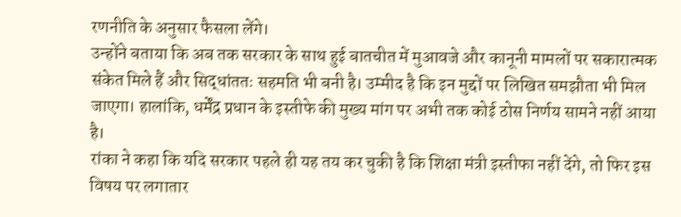रणनीति के अनुसार फैसला लेंगे।
उन्होंने बताया कि अब तक सरकार के साथ हुई बातचीत में मुआवजे और कानूनी मामलों पर सकारात्मक संकेत मिले हैं और सिद्धांततः सहमति भी बनी है। उम्मीद है कि इन मुद्दों पर लिखित समझौता भी मिल जाएगा। हालांकि, धर्मेंद्र प्रधान के इस्तीफे की मुख्य मांग पर अभी तक कोई ठोस निर्णय सामने नहीं आया है।
रांका ने कहा कि यदि सरकार पहले ही यह तय कर चुकी है कि शिक्षा मंत्री इस्तीफा नहीं देंगे, तो फिर इस विषय पर लगातार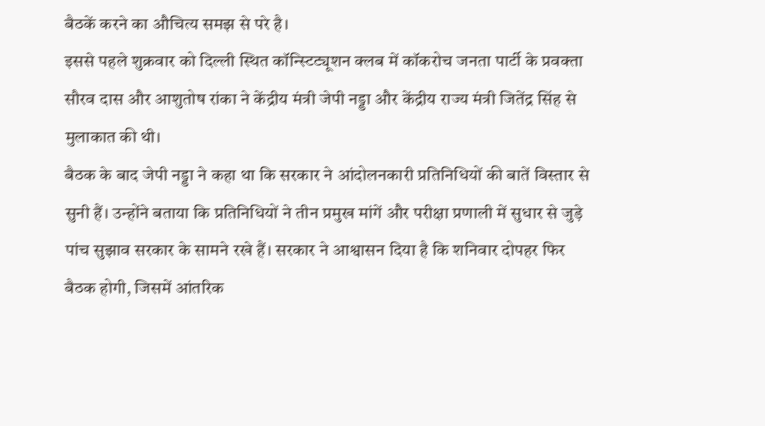बैठकें करने का औचित्य समझ से परे है।
इससे पहले शुक्रवार को दिल्ली स्थित कॉन्स्टिट्यूशन क्लब में कॉकरोच जनता पार्टी के प्रवक्ता सौरव दास और आशुतोष रांका ने केंद्रीय मंत्री जेपी नड्डा और केंद्रीय राज्य मंत्री जितेंद्र सिंह से मुलाकात की थी।
बैठक के बाद जेपी नड्डा ने कहा था कि सरकार ने आंदोलनकारी प्रतिनिधियों की बातें विस्तार से सुनी हैं। उन्होंने बताया कि प्रतिनिधियों ने तीन प्रमुख मांगें और परीक्षा प्रणाली में सुधार से जुड़े पांच सुझाव सरकार के सामने रखे हैं। सरकार ने आश्वासन दिया है कि शनिवार दोपहर फिर बैठक होगी, जिसमें आंतरिक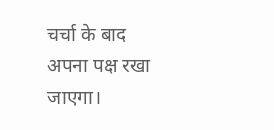चर्चा के बाद अपना पक्ष रखा जाएगा।